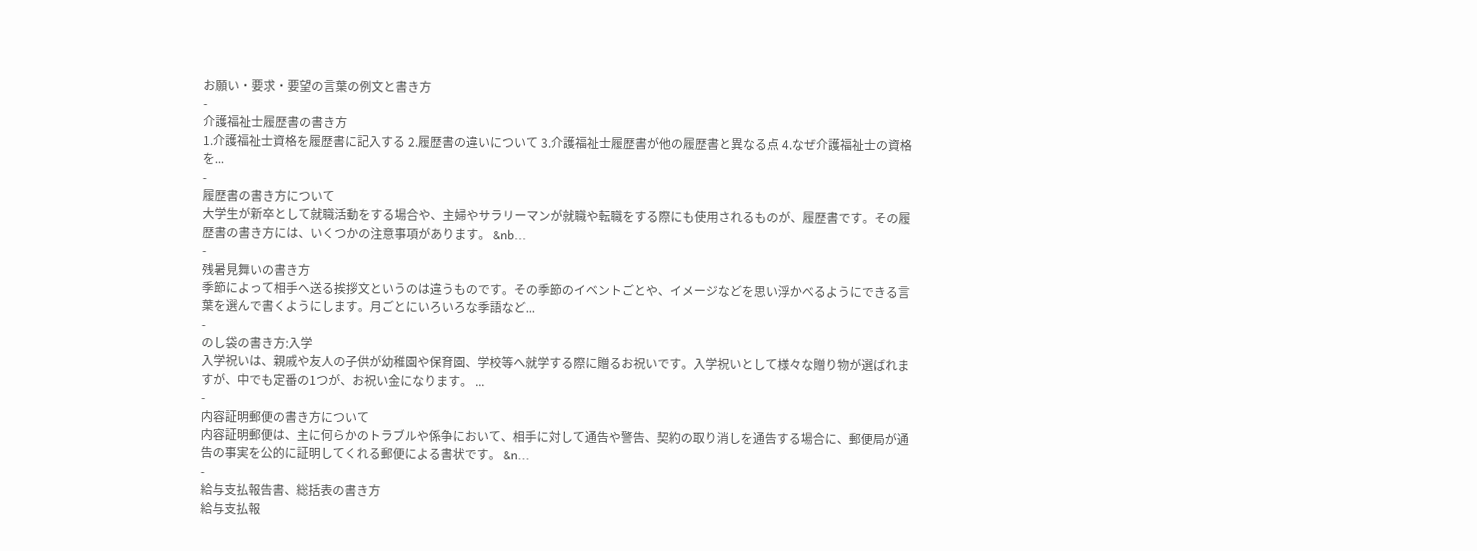お願い・要求・要望の言葉の例文と書き方
-
介護福祉士履歴書の書き方
1.介護福祉士資格を履歴書に記入する 2.履歴書の違いについて 3.介護福祉士履歴書が他の履歴書と異なる点 4.なぜ介護福祉士の資格を...
-
履歴書の書き方について
大学生が新卒として就職活動をする場合や、主婦やサラリーマンが就職や転職をする際にも使用されるものが、履歴書です。その履歴書の書き方には、いくつかの注意事項があります。 &nb...
-
残暑見舞いの書き方
季節によって相手へ送る挨拶文というのは違うものです。その季節のイベントごとや、イメージなどを思い浮かべるようにできる言葉を選んで書くようにします。月ごとにいろいろな季語など...
-
のし袋の書き方:入学
入学祝いは、親戚や友人の子供が幼稚園や保育園、学校等へ就学する際に贈るお祝いです。入学祝いとして様々な贈り物が選ばれますが、中でも定番の1つが、お祝い金になります。 ...
-
内容証明郵便の書き方について
内容証明郵便は、主に何らかのトラブルや係争において、相手に対して通告や警告、契約の取り消しを通告する場合に、郵便局が通告の事実を公的に証明してくれる郵便による書状です。 &n...
-
給与支払報告書、総括表の書き方
給与支払報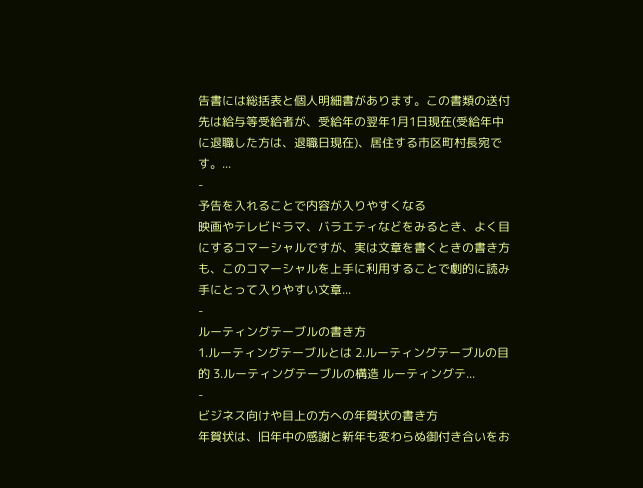告書には総括表と個人明細書があります。この書類の送付先は給与等受給者が、受給年の翌年1月1日現在(受給年中に退職した方は、退職日現在)、居住する市区町村長宛です。...
-
予告を入れることで内容が入りやすくなる
映画やテレビドラマ、バラエティなどをみるとき、よく目にするコマーシャルですが、実は文章を書くときの書き方も、このコマーシャルを上手に利用することで劇的に読み手にとって入りやすい文章...
-
ルーティングテーブルの書き方
1.ルーティングテーブルとは 2.ルーティングテーブルの目的 3.ルーティングテーブルの構造 ルーティングテ...
-
ビジネス向けや目上の方への年賀状の書き方
年賀状は、旧年中の感謝と新年も変わらぬ御付き合いをお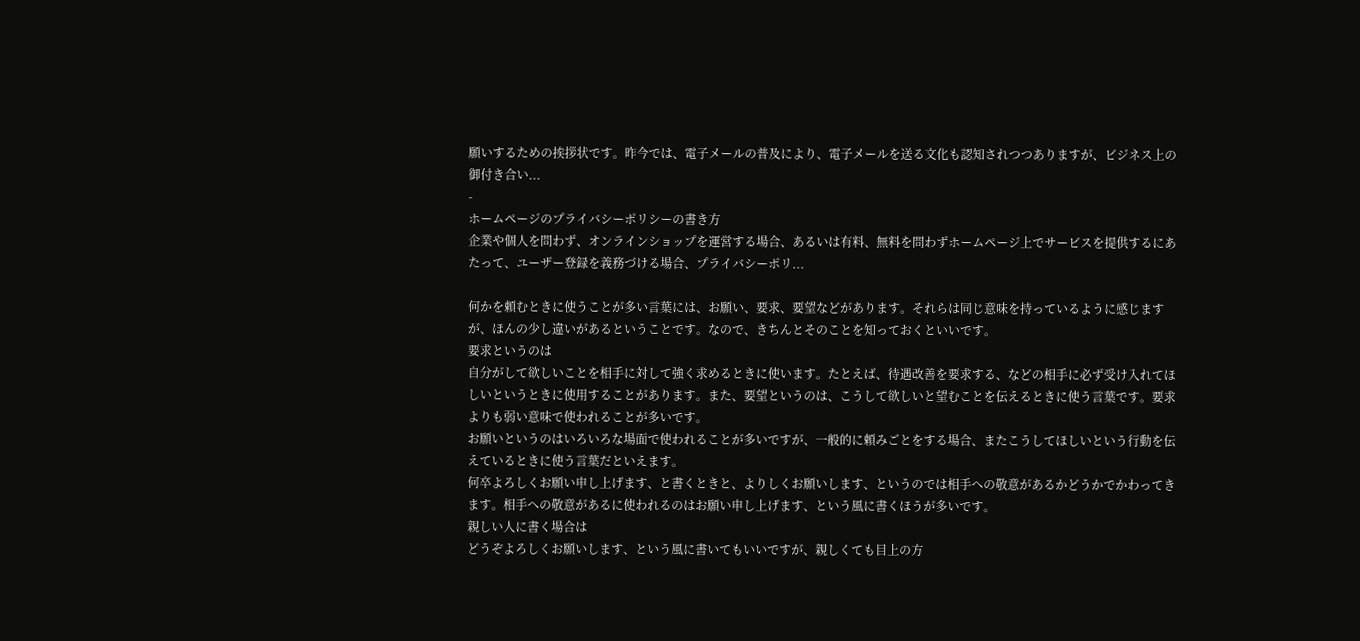願いするための挨拶状です。昨今では、電子メールの普及により、電子メールを送る文化も認知されつつありますが、ビジネス上の御付き合い...
-
ホームページのプライバシーポリシーの書き方
企業や個人を問わず、オンラインショップを運営する場合、あるいは有料、無料を問わずホームページ上でサービスを提供するにあたって、ユーザー登録を義務づける場合、プライバシーポリ...

何かを頼むときに使うことが多い言葉には、お願い、要求、要望などがあります。それらは同じ意味を持っているように感じますが、ほんの少し違いがあるということです。なので、きちんとそのことを知っておくといいです。
要求というのは
自分がして欲しいことを相手に対して強く求めるときに使います。たとえば、待遇改善を要求する、などの相手に必ず受け入れてほしいというときに使用することがあります。また、要望というのは、こうして欲しいと望むことを伝えるときに使う言葉です。要求よりも弱い意味で使われることが多いです。
お願いというのはいろいろな場面で使われることが多いですが、一般的に頼みごとをする場合、またこうしてほしいという行動を伝えているときに使う言葉だといえます。
何卒よろしくお願い申し上げます、と書くときと、よりしくお願いします、というのでは相手への敬意があるかどうかでかわってきます。相手への敬意があるに使われるのはお願い申し上げます、という風に書くほうが多いです。
親しい人に書く場合は
どうぞよろしくお願いします、という風に書いてもいいですが、親しくても目上の方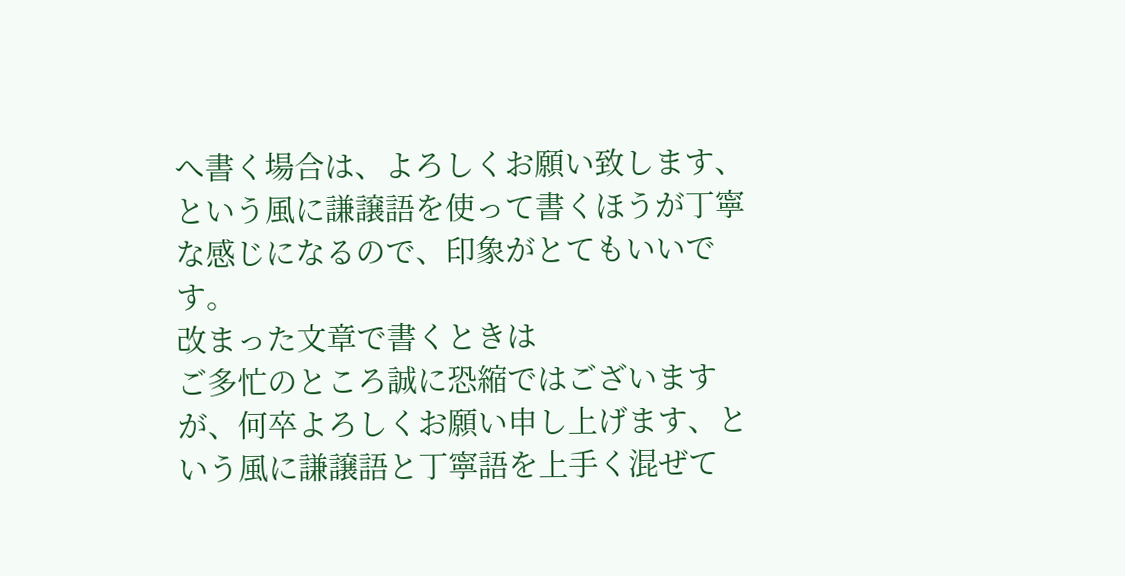へ書く場合は、よろしくお願い致します、という風に謙譲語を使って書くほうが丁寧な感じになるので、印象がとてもいいです。
改まった文章で書くときは
ご多忙のところ誠に恐縮ではございますが、何卒よろしくお願い申し上げます、という風に謙譲語と丁寧語を上手く混ぜて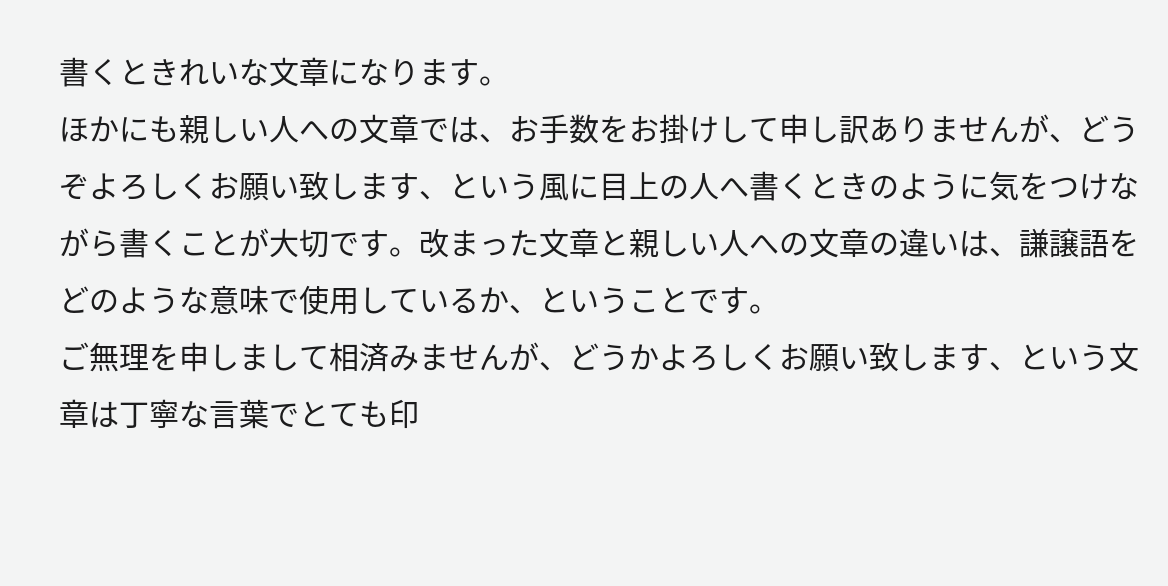書くときれいな文章になります。
ほかにも親しい人への文章では、お手数をお掛けして申し訳ありませんが、どうぞよろしくお願い致します、という風に目上の人へ書くときのように気をつけながら書くことが大切です。改まった文章と親しい人への文章の違いは、謙譲語をどのような意味で使用しているか、ということです。
ご無理を申しまして相済みませんが、どうかよろしくお願い致します、という文章は丁寧な言葉でとても印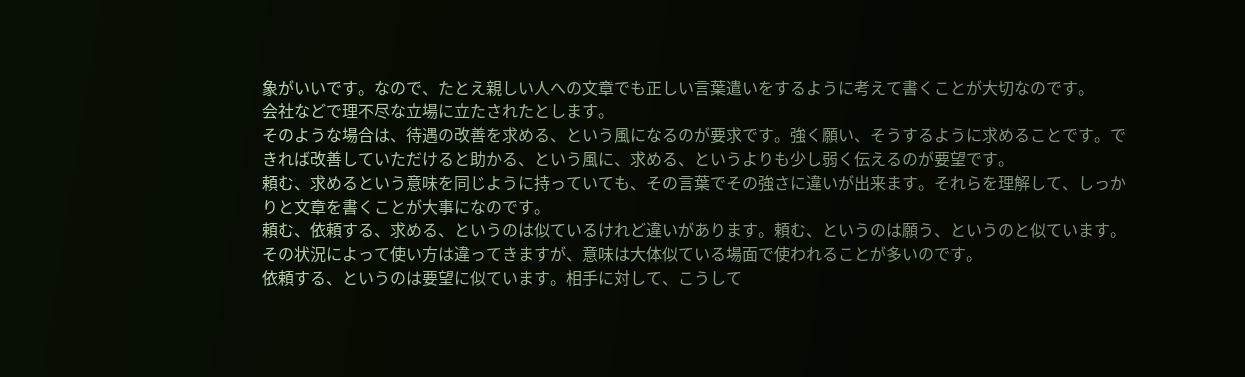象がいいです。なので、たとえ親しい人への文章でも正しい言葉遣いをするように考えて書くことが大切なのです。
会社などで理不尽な立場に立たされたとします。
そのような場合は、待遇の改善を求める、という風になるのが要求です。強く願い、そうするように求めることです。できれば改善していただけると助かる、という風に、求める、というよりも少し弱く伝えるのが要望です。
頼む、求めるという意味を同じように持っていても、その言葉でその強さに違いが出来ます。それらを理解して、しっかりと文章を書くことが大事になのです。
頼む、依頼する、求める、というのは似ているけれど違いがあります。頼む、というのは願う、というのと似ています。その状況によって使い方は違ってきますが、意味は大体似ている場面で使われることが多いのです。
依頼する、というのは要望に似ています。相手に対して、こうして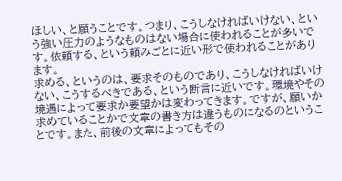ほしい、と願うことです。つまり、こうしなければいけない、という強い圧力のようなものはない場合に使われることが多いです。依頼する、という頼みごとに近い形で使われることがあります。
求める、というのは、要求そのものであり、こうしなければいけない、こうするべきである、という断言に近いです。環境やその境遇によって要求か要望かは変わってきます。ですが、願いか求めていることかで文章の書き方は違うものになるのということです。また、前後の文章によってもその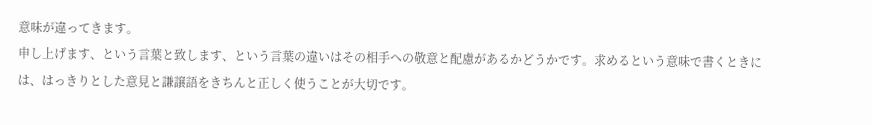意味が違ってきます。
申し上げます、という言葉と致します、という言葉の違いはその相手への敬意と配慮があるかどうかです。求めるという意味で書くときには、はっきりとした意見と謙譲語をきちんと正しく使うことが大切です。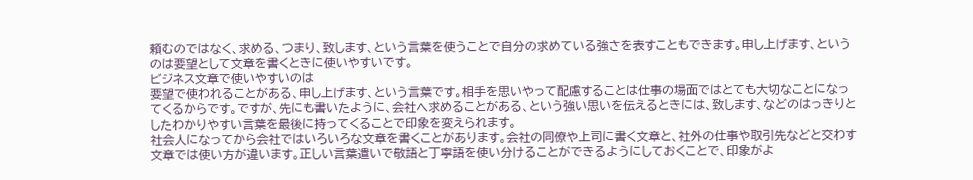頼むのではなく、求める、つまり、致します、という言葉を使うことで自分の求めている強さを表すこともできます。申し上げます、というのは要望として文章を書くときに使いやすいです。
ビジネス文章で使いやすいのは
要望で使われることがある、申し上げます、という言葉です。相手を思いやって配慮することは仕事の場面ではとても大切なことになってくるからです。ですが、先にも書いたように、会社へ求めることがある、という強い思いを伝えるときには、致します、などのはっきりとしたわかりやすい言葉を最後に持ってくることで印象を変えられます。
社会人になってから会社ではいろいろな文章を書くことがあります。会社の同僚や上司に書く文章と、社外の仕事や取引先などと交わす文章では使い方が違います。正しい言葉遣いで敬語と丁寧語を使い分けることができるようにしておくことで、印象がよ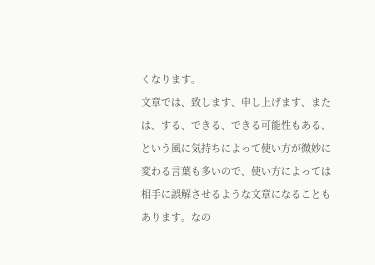くなります。
文章では、致します、申し上げます、または、する、できる、できる可能性もある、という風に気持ちによって使い方が微妙に変わる言葉も多いので、使い方によっては相手に誤解させるような文章になることもあります。なの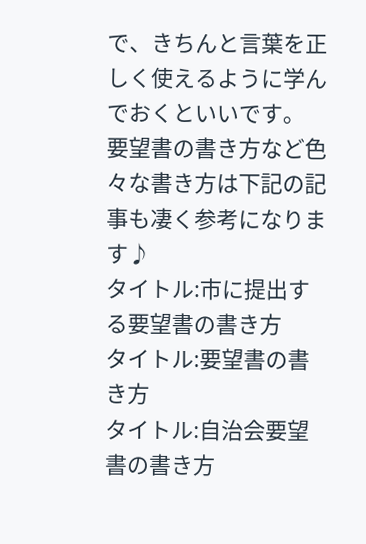で、きちんと言葉を正しく使えるように学んでおくといいです。
要望書の書き方など色々な書き方は下記の記事も凄く参考になります♪
タイトル:市に提出する要望書の書き方
タイトル:要望書の書き方
タイトル:自治会要望書の書き方